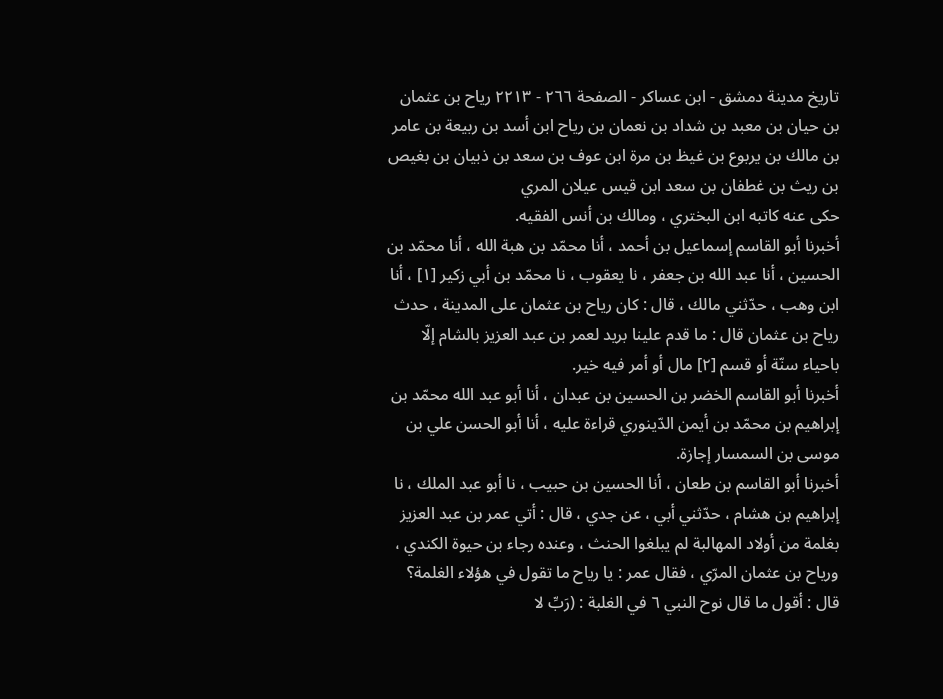تاريخ مدينة دمشق - ابن عساكر - الصفحة ٢٦٦ - ٢٢١٣ رياح بن عثمان بن حيان بن معبد بن شداد بن نعمان بن رياح ابن أسد بن ربيعة بن عامر بن مالك بن يربوع بن غيظ بن مرة ابن عوف بن سعد بن ذبيان بن بغيص بن ريث بن غطفان بن سعد ابن قيس عيلان المري
حكى عنه كاتبه ابن البختري ، ومالك بن أنس الفقيه.
أخبرنا أبو القاسم إسماعيل بن أحمد ، أنا محمّد بن هبة الله ، أنا محمّد بن الحسين ، أنا عبد الله بن جعفر ، نا يعقوب ، نا محمّد بن أبي زكير [١] ، أنا ابن وهب ، حدّثني مالك ، قال : كان رياح بن عثمان على المدينة ، حدث رياح بن عثمان قال : ما قدم علينا بريد لعمر بن عبد العزيز بالشام إلّا باحياء سنّة أو قسم [٢] مال أو أمر فيه خير.
أخبرنا أبو القاسم الخضر بن الحسين بن عبدان ، أنا أبو عبد الله محمّد بن إبراهيم بن محمّد بن أيمن الدّينوري قراءة عليه ، أنا أبو الحسن علي بن موسى بن السمسار إجازة.
أخبرنا أبو القاسم بن طعان ، أنا الحسين بن حبيب ، نا أبو عبد الملك ، نا إبراهيم بن هشام ، حدّثني أبي ، عن جدي ، قال : أتي عمر بن عبد العزيز بغلمة من أولاد المهالبة لم يبلغوا الحنث ، وعنده رجاء بن حيوة الكندي ، ورياح بن عثمان المرّي ، فقال عمر : يا رياح ما تقول في هؤلاء الغلمة؟ قال : أقول ما قال نوح النبي ٦ في الغلبة : (رَبِّ لا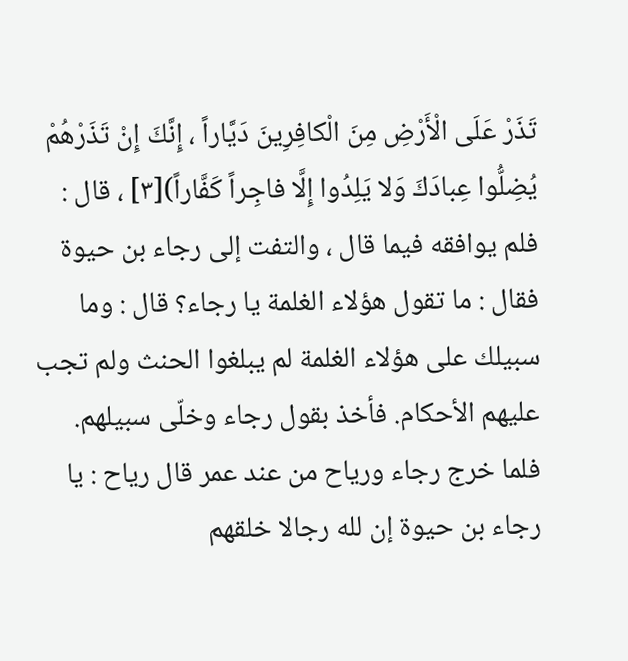تَذَرْ عَلَى الْأَرْضِ مِنَ الْكافِرِينَ دَيَّاراً ، إِنَّكَ إِنْ تَذَرْهُمْ يُضِلُّوا عِبادَكَ وَلا يَلِدُوا إِلَّا فاجِراً كَفَّاراً)[٣] ، قال : فلم يوافقه فيما قال ، والتفت إلى رجاء بن حيوة فقال : ما تقول هؤلاء الغلمة يا رجاء؟ قال : وما سبيلك على هؤلاء الغلمة لم يبلغوا الحنث ولم تجب عليهم الأحكام. فأخذ بقول رجاء وخلّى سبيلهم. فلما خرج رجاء ورياح من عند عمر قال رياح : يا رجاء بن حيوة إن لله رجالا خلقهم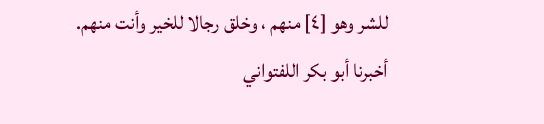للشر وهو [٤] منهم ، وخلق رجالا للخير وأنت منهم.
أخبرنا أبو بكر اللفتواني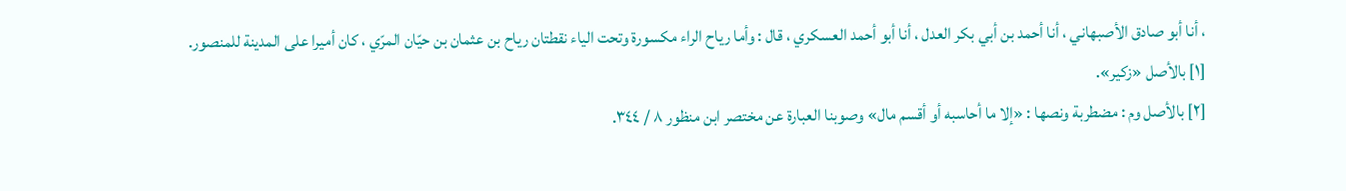، أنا أبو صادق الأصبهاني ، أنا أحمد بن أبي بكر العدل ، أنا أبو أحمد العسكري ، قال : وأما رياح الراء مكسورة وتحت الياء نقطتان رياح بن عثمان بن حيّان المرّي ، كان أميرا على المدينة للمنصور.
[١] بالأصل «زكير».
[٢] بالأصل وم : مضطربة ونصها : «إلا ما أحاسبه أو أقسم مال» وصوبنا العبارة عن مختصر ابن منظور ٨ / ٣٤٤.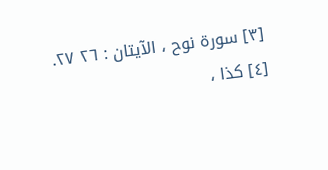[٣] سورة نوح ، الآيتان : ٢٦ ٢٧.
[٤] كذا ،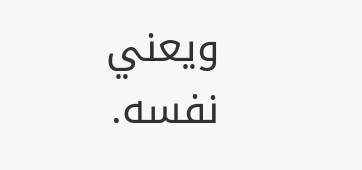ويعني نفسه.